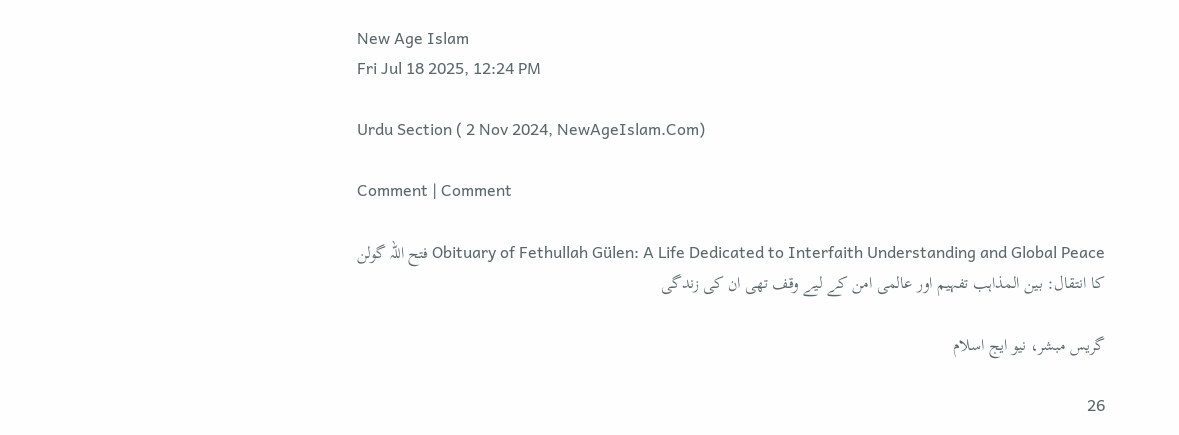New Age Islam
Fri Jul 18 2025, 12:24 PM

Urdu Section ( 2 Nov 2024, NewAgeIslam.Com)

Comment | Comment

Obituary of Fethullah Gülen: A Life Dedicated to Interfaith Understanding and Global Peace فتح اللہ گولن کا انتقال: بین المذاہب تفہیم اور عالمی امن کے لیے وقف تھی ان کی زندگی

گریس مبشر، نیو ایج اسلام

26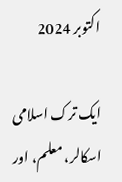اکتوبر 2024

ایک ترک اسلامی اسکالر، معلم، اور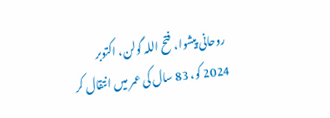روحانی پیشوا، فتح اللہ گولن، اکتوبر 2024 کو، 83 سال کی عمر میں انتقال کر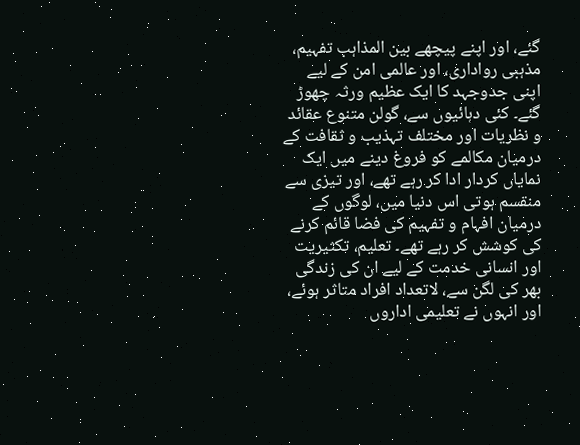گئے، اور اپنے پیچھے بین المذاہب تفہیم، مذہبی رواداری، اور عالمی امن کے لیے اپنی جدوجہد کا ایک عظیم ورثہ چھوڑ گئے۔ کئی دہائیوں سے، گولن متنوع عقائد و نظریات اور مختلف تہذیب و ثقافت کے درمیان مکالمے کو فروغ دینے میں ایک نمایاں کردار ادا کر رہے تھے، اور تیزی سے منقسم ہوتی اس دنیا میں، لوگوں کے درمیان افہام و تفہیم کی فضا قائم کرنے کی کوشش کر رہے تھے۔ تعلیم، تکثیریت اور انسانی خدمت کے لیے ان کی زندگی بھر کی لگن سے، لاتعداد افراد متاثر ہوئے، اور انہوں نے تعلیمی اداروں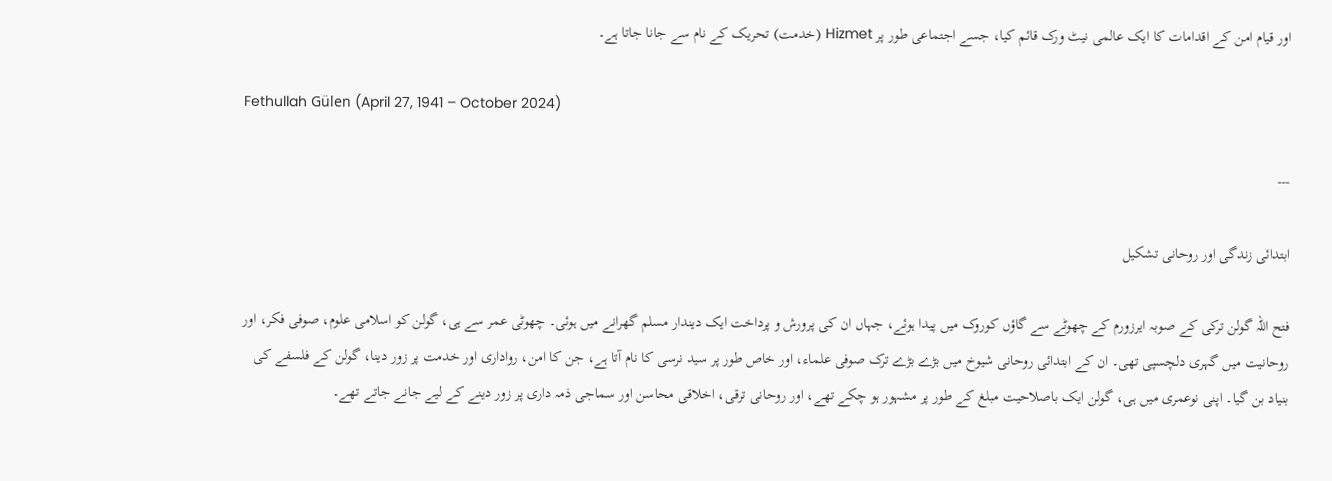اور قیام امن کے اقدامات کا ایک عالمی نیٹ ورک قائم کیا، جسے اجتماعی طور پر Hizmet (خدمت) تحریک کے نام سے جانا جاتا ہے۔

Fethullah Gülen (April 27, 1941 – October 2024)

---

ابتدائی زندگی اور روحانی تشکیل

فتح اللہ گولن ترکی کے صوبہ ایرزورم کے چھوٹے سے گاؤں کوروک میں پیدا ہوئے، جہاں ان کی پرورش و پرداخت ایک دیندار مسلم گھرانے میں ہوئی۔ چھوٹی عمر سے ہی، گولن کو اسلامی علوم، صوفی فکر، اور روحانیت میں گہری دلچسپی تھی۔ ان کے ابتدائی روحانی شیوخ میں بڑے بڑے ترک صوفی علماء، اور خاص طور پر سید نرسی کا نام آتا ہے، جن کا امن، رواداری اور خدمت پر زور دینا، گولن کے فلسفے کی بنیاد بن گیا۔ اپنی نوعمری میں ہی، گولن ایک باصلاحیت مبلغ کے طور پر مشہور ہو چکے تھے، اور روحانی ترقی، اخلاقی محاسن اور سماجی ذمہ داری پر زور دینے کے لیے جانے جاتے تھے۔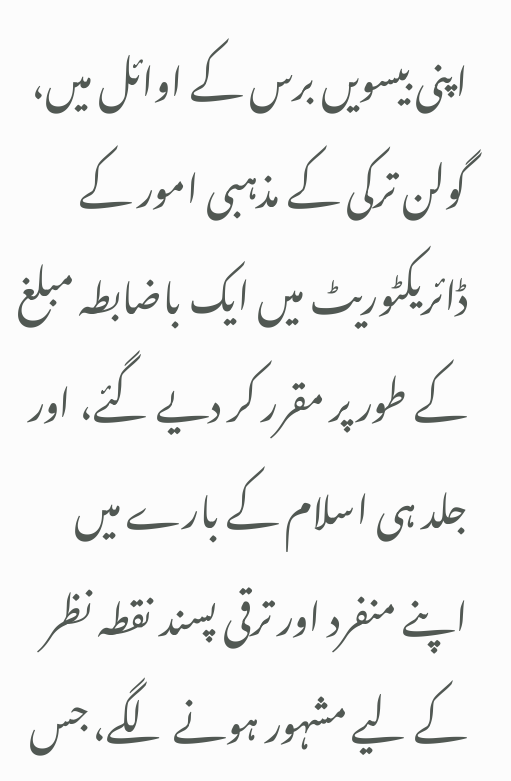اپنی بیسویں برس کے اوائل میں، گولن ترکی کے مذہبی امور کے ڈائریکٹوریٹ میں ایک باضابطہ مبلغ کے طور پر مقرر کر دیے گئے، اور جلد ہی اسلام کے بارے میں اپنے منفرد اور ترقی پسند نقطہ نظر کے لیے مشہور ہونے لگے، جس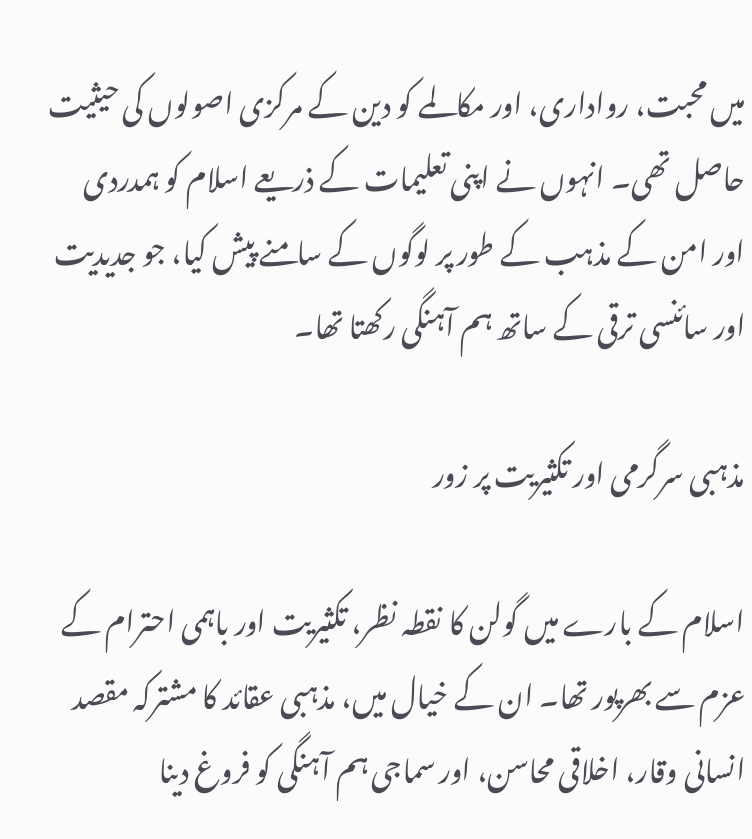میں محبت، رواداری، اور مکالمے کو دین کے مرکزی اصولوں کی حیثیت حاصل تھی۔ انہوں نے اپنی تعلیمات کے ذریعے اسلام کو ہمدردی اور امن کے مذہب کے طور پر لوگوں کے سامنے پیش کیا، جو جدیدیت اور سائنسی ترقی کے ساتھ ہم آہنگی رکھتا تھا۔

مذہبی سرگرمی اور تکثیریت پر زور

اسلام کے بارے میں گولن کا نقطہ نظر، تکثیریت اور باہمی احترام کے عزم سے بھرپور تھا۔ ان کے خیال میں، مذہبی عقائد کا مشترکہ مقصد انسانی وقار، اخلاقی محاسن، اور سماجی ہم آہنگی کو فروغ دینا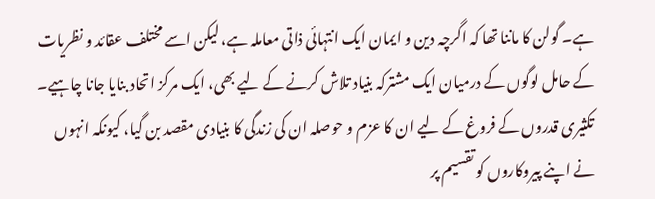ہے۔ گولن کا ماننا تھا کہ اگرچہ دین و ایمان ایک انتہائی ذاتی معاملہ ہے، لیکن اسے مختلف عقائد و نظریات کے حامل لوگوں کے درمیان ایک مشترکہ بنیاد تلاش کرنے کے لیے بھی، ایک مرکز اتحاد بنایا جانا چاہیے۔ تکثیری قدروں کے فروغ کے لیے ان کا عزم و حوصلہ ان کی زندگی کا بنیادی مقصد بن گیا، کیونکہ انہوں نے اپنے پیروکاروں کو تقسیم پر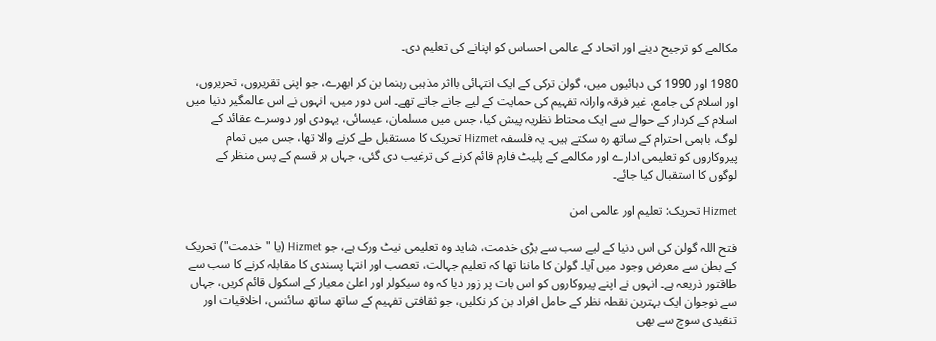مکالمے کو ترجیح دینے اور اتحاد کے عالمی احساس کو اپنانے کی تعلیم دی۔

1980 اور 1990 کی دہائیوں میں، گولن ترکی کے ایک انتہائی بااثر مذہبی رہنما بن کر ابھرے، جو اپنی تقریروں، تحریروں، اور اسلام کی جامع، غیر فرقہ وارانہ تفہیم کی حمایت کے لیے جانے جاتے تھے۔ اس دور میں، انہوں نے اس عالمگیر دنیا میں اسلام کے کردار کے حوالے سے ایک محتاط نظریہ پیش کیا، جس میں مسلمان، عیسائی، یہودی اور دوسرے عقائد کے لوگ، باہمی احترام کے ساتھ رہ سکتے ہیں۔ یہ فلسفہ Hizmet تحریک کا مستقبل طے کرنے والا تھا، جس میں تمام پیروکاروں کو تعلیمی ادارے اور مکالمے کے پلیٹ فارم قائم کرنے کی ترغیب دی گئی، جہاں ہر قسم کے پس منظر کے لوگوں کا استقبال کیا جائے۔

Hizmet تحریک: تعلیم اور عالمی امن

فتح اللہ گولن کی اس دنیا کے لیے سب سے بڑی خدمت، شاید وہ تعلیمی نیٹ ورک ہے، جو Hizmet (یا "خدمت") تحریک کے بطن سے معرض وجود میں آیا۔ گولن کا ماننا تھا کہ تعلیم جہالت، تعصب اور انتہا پسندی کا مقابلہ کرنے کا سب سے طاقتور ذریعہ ہے۔ انہوں نے اپنے پیروکاروں کو اس بات پر زور دیا کہ وہ سیکولر اور اعلیٰ معیار کے اسکول قائم کریں، جہاں سے نوجوان ایک بہترین نقطہ نظر کے حامل افراد بن کر نکلیں، جو ثقافتی تفہیم کے ساتھ ساتھ سائنس، اخلاقیات اور تنقیدی سوچ سے بھی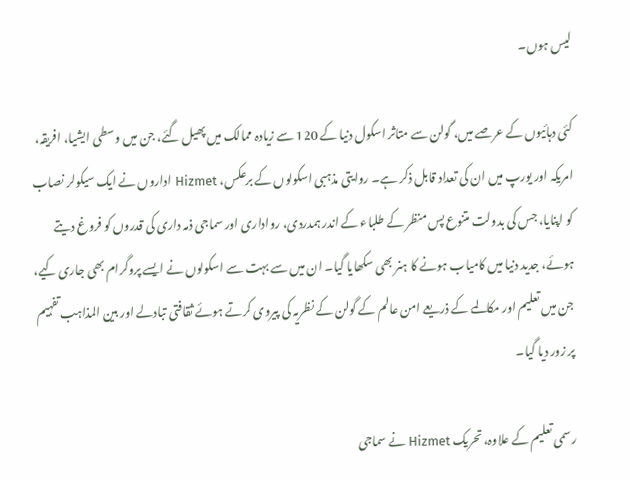لیس ہوں۔

کئی دہائیوں کے عرصے میں، گولن سے متاثر اسکول دنیا کے 120 سے زیادہ ممالک میں پھیل گئے، جن میں وسطی ایشیا، افریقہ، امریکہ اور یورپ میں ان کی تعداد قابل ذکر ہے۔ روایتی مذہبی اسکولوں کے برعکس، Hizmet اداروں نے ایک سیکولر نصاب کو اپنایا، جس کی بدولت متنوع پس منظر کے طلباء کے اندر ہمدردی، رواداری اور سماجی ذمہ داری کی قدروں کو فروغ دیتے ہوئے، جدید دنیا میں کامیاب ہونے کا ہنر بھی سکھایا گیا۔ ان میں سے بہت سے اسکولوں نے ایسے پروگرام بھی جاری کیے، جن میں تعلیم اور مکالمے کے ذریعے امن عالم کے گولن کے نظریہ کی پیروی کرتے ہوئے ثقافتی تبادلے اور بین المذاہب تفہیم پر زور دیا گیا۔

رسمی تعلیم کے علاوہ، تحریک Hizmet نے سماجی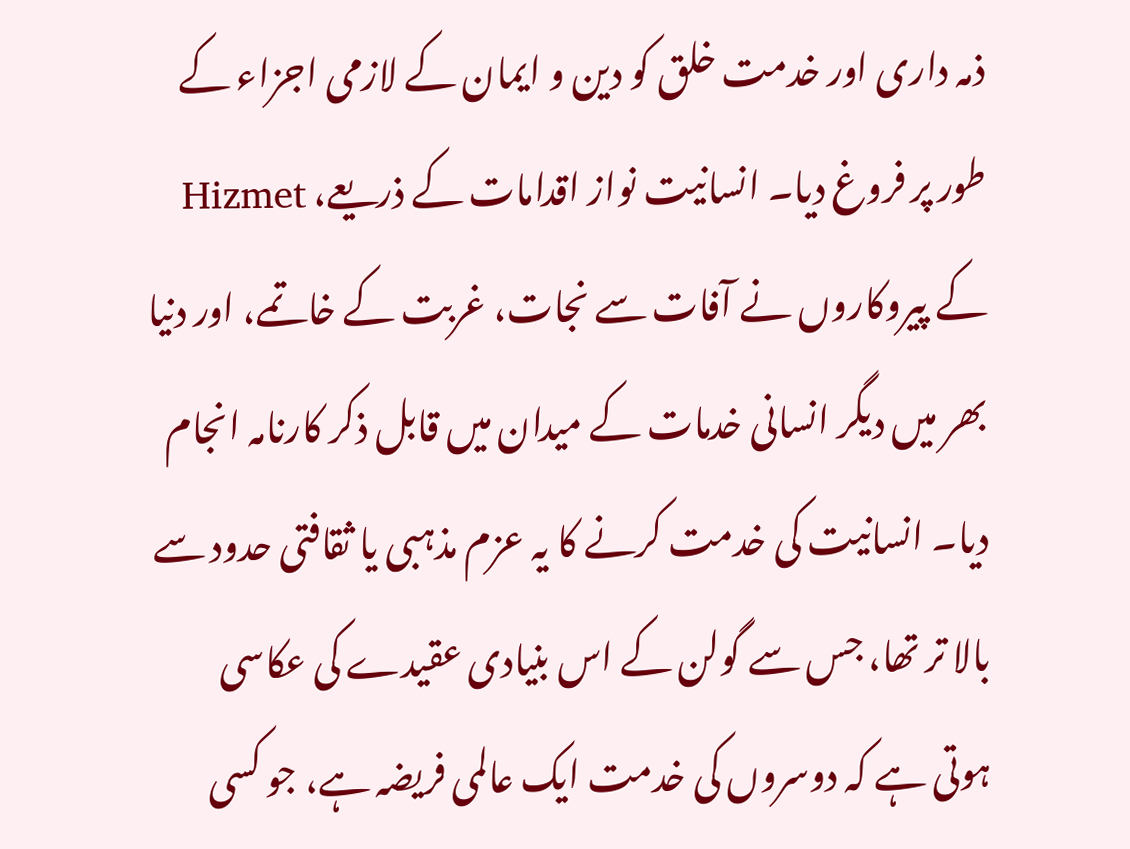ذمہ داری اور خدمت خلق کو دین و ایمان کے لازمی اجزاء کے طور پر فروغ دیا۔ انسانیت نواز اقدامات کے ذریعے، Hizmet کے پیروکاروں نے آفات سے نجات، غربت کے خاتمے، اور دنیا بھر میں دیگر انسانی خدمات کے میدان میں قابل ذکر کارنامہ انجام دیا۔ انسانیت کی خدمت کرنے کا یہ عزم مذہبی یا ثقافتی حدود سے بالا تر تھا، جس سے گولن کے اس بنیادی عقیدے کی عکاسی ہوتی ہے کہ دوسروں کی خدمت ایک عالمی فریضہ ہے، جو کسی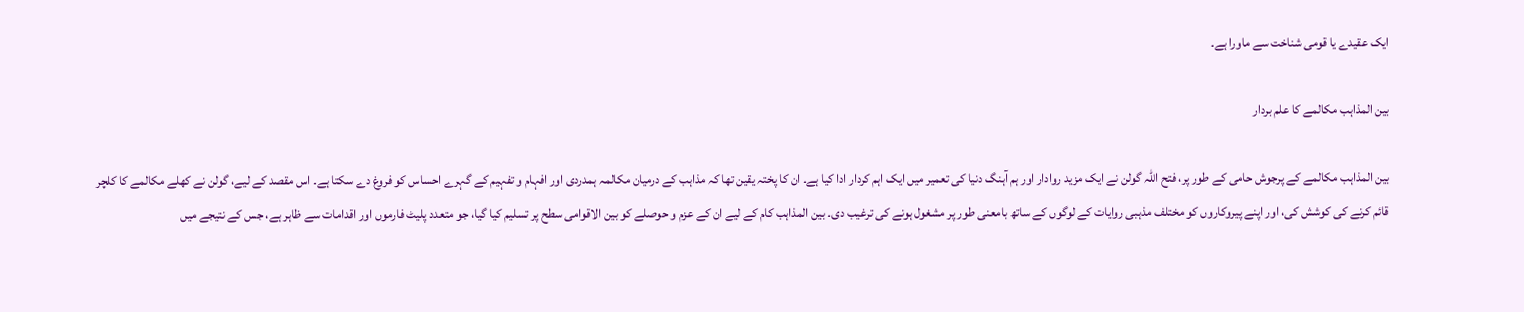ایک عقیدے یا قومی شناخت سے ماورا ہے۔

بین المذاہب مکالمے کا علم بردار

بین المذاہب مکالمے کے پرجوش حامی کے طور پر، فتح اللہ گولن نے ایک مزید روادار اور ہم آہنگ دنیا کی تعمیر میں ایک اہم کردار ادا کیا ہے۔ ان کا پختہ یقین تھا کہ مذاہب کے درمیان مکالمہ ہمدردی اور افہام و تفہیم کے گہرے احساس کو فروغ دے سکتا ہے۔ اس مقصد کے لیے، گولن نے کھلے مکالمے کا کلچر قائم کرنے کی کوشش کی، اور اپنے پیروکاروں کو مختلف مذہبی روایات کے لوگوں کے ساتھ بامعنی طور پر مشغول ہونے کی ترغیب دی۔ بین المذاہب کام کے لیے ان کے عزم و حوصلے کو بین الاقوامی سطح پر تسلیم کیا گیا، جو متعدد پلیٹ فارموں اور اقدامات سے ظاہر ہے، جس کے نتیجے میں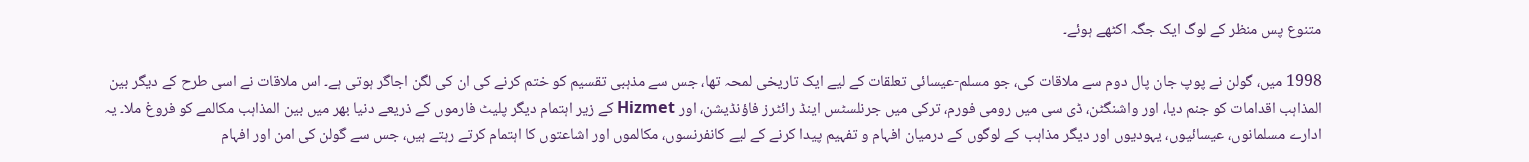متنوع پس منظر کے لوگ ایک جگہ اکٹھے ہوئے۔

1998 میں، گولن نے پوپ جان پال دوم سے ملاقات کی، جو مسلم-عیسائی تعلقات کے لیے ایک تاریخی لمحہ تھا، جس سے مذہبی تقسیم کو ختم کرنے کی ان کی لگن اجاگر ہوتی ہے۔ اس ملاقات نے اسی طرح کے دیگر بین المذاہب اقدامات کو جنم دیا، اور واشنگٹن، ڈی سی میں رومی فورم، ترکی میں جرنلسٹس اینڈ رائٹرز فاؤنڈیشن، اور Hizmet کے زیر اہتمام دیگر پلیٹ فارموں کے ذریعے دنیا بھر میں بین المذاہب مکالمے کو فروغ ملا۔ یہ ادارے مسلمانوں، عیسائیوں، یہودیوں اور دیگر مذاہب کے لوگوں کے درمیان افہام و تفہیم پیدا کرنے کے لیے کانفرنسوں، مکالموں اور اشاعتوں کا اہتمام کرتے رہتے ہیں، جس سے گولن کی امن اور افہام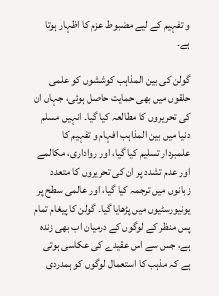و تفہیم کے لیے مضبوط عزم کا اظہار ہوتا ہے۔

گولن کی بین المذاہب کوششوں کو علمی حلقوں میں بھی حمایت حاصل ہوئی، جہاں ان کی تحریروں کا مطالعہ کیا گیا۔ انہیں مسلم دنیا میں بین المذاہب افہام و تفہیم کا علمبردار تسلیم کیا گیا، اور رواداری، مکالمے اور عدم تشدد پر ان کی تحریروں کا متعدد زبانوں میں ترجمہ کیا گیا، اور عالمی سطح پر یونیورسٹیوں میں پڑھایا گیا۔ گولن کا پیغام تمام پس منظر کے لوگوں کے درمیان اب بھی زندہ ہے، جس سے اس عقیدے کی عکاسی ہوتی ہے کہ مذہب کا استعمال لوگوں کو ہمدردی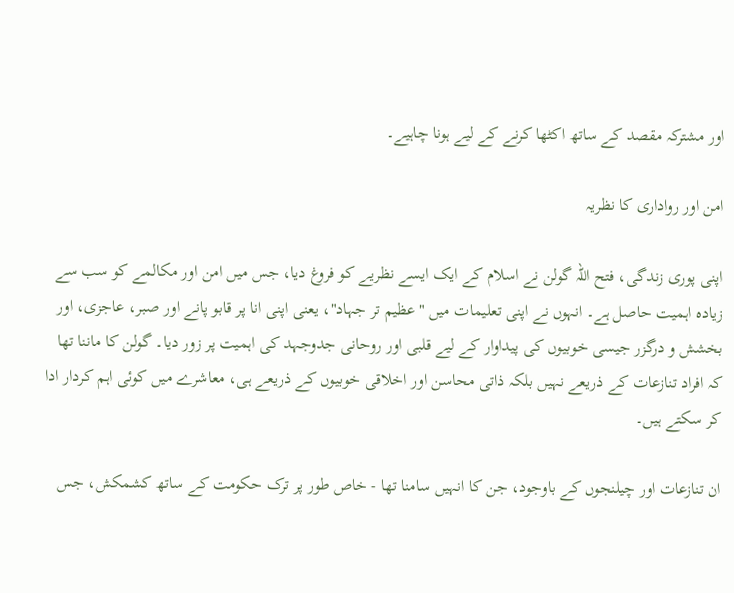اور مشترکہ مقصد کے ساتھ اکٹھا کرنے کے لیے ہونا چاہیے۔

امن اور رواداری کا نظریہ

اپنی پوری زندگی، فتح اللہ گولن نے اسلام کے ایک ایسے نظریے کو فروغ دیا، جس میں امن اور مکالمے کو سب سے زیادہ اہمیت حاصل ہے۔ انہوں نے اپنی تعلیمات میں "عظیم تر جہاد"، یعنی اپنی انا پر قابو پانے اور صبر، عاجزی، اور بخشش و درگزر جیسی خوبیوں کی پیداوار کے لیے قلبی اور روحانی جدوجہد کی اہمیت پر زور دیا۔ گولن کا ماننا تھا کہ افراد تنازعات کے ذریعے نہیں بلکہ ذاتی محاسن اور اخلاقی خوبیوں کے ذریعے ہی، معاشرے میں کوئی اہم کردار ادا کر سکتے ہیں۔

ان تنازعات اور چیلنجوں کے باوجود، جن کا انہیں سامنا تھا - خاص طور پر ترک حکومت کے ساتھ کشمکش، جس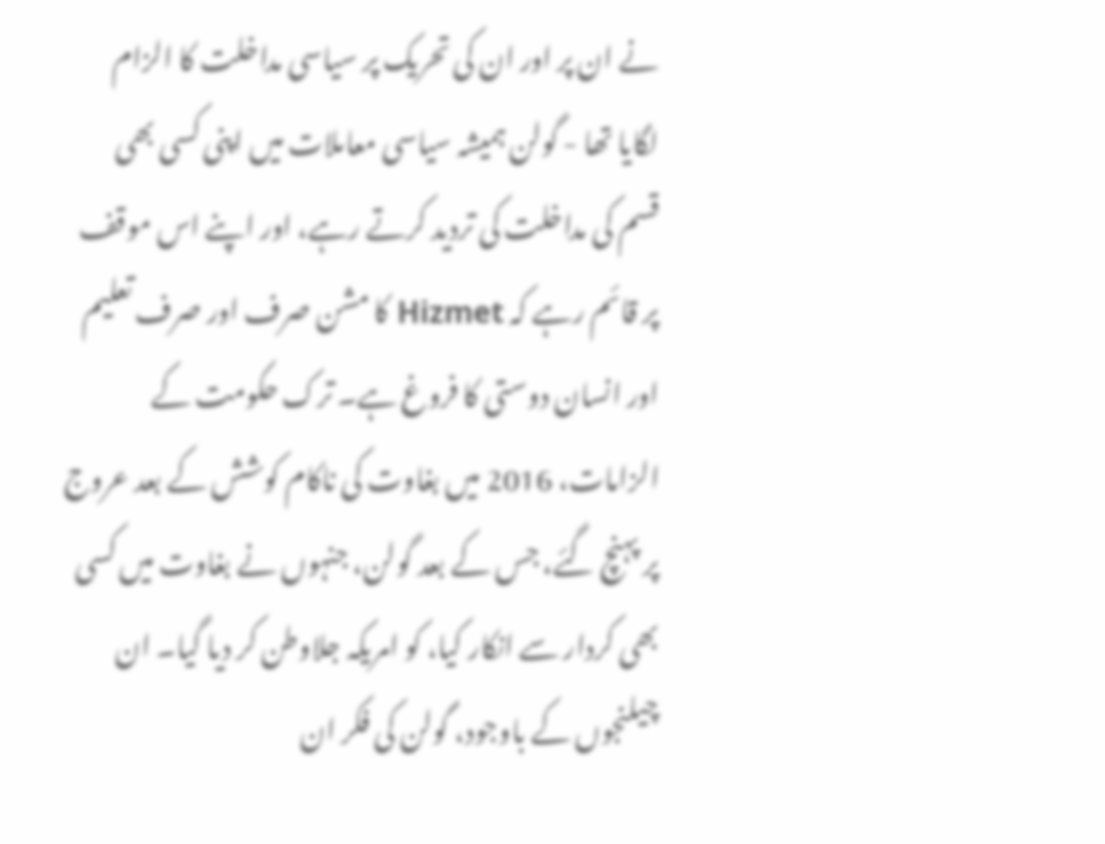نے ان پر اور ان کی تحریک پر سیاسی مداخلت کا الزام لگایا تھا - گولن ہمیشہ سیاسی معاملات میں اپنی کسی بھی قسم کی مداخلت کی تردید کرتے رہے، اور اپنے اس موقف پر قائم رہے کہ Hizmet کا مشن صرف اور صرف تعلیم اور انسان دوستی کا فروغ ہے۔ ترک حکومت کے الزامات، 2016 میں بغاوت کی ناکام کوشش کے بعد عروج پر پہنچ گئے، جس کے بعد گولن، جنہوں نے بغاوت میں کسی بھی کردار سے انکار کیا، کو امریکہ جلاوطن کر دیا گیا۔ ان چیلنجوں کے باوجود، گولن کی فکر ان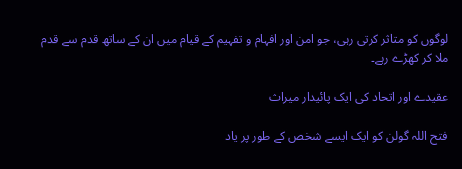لوگوں کو متاثر کرتی رہی، جو امن اور افہام و تفہیم کے قیام میں ان کے ساتھ قدم سے قدم ملا کر کھڑے رہے۔

عقیدے اور اتحاد کی ایک پائیدار میراث

فتح اللہ گولن کو ایک ایسے شخص کے طور پر یاد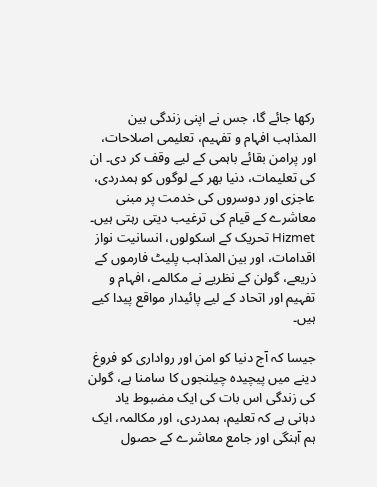رکھا جائے گا، جس نے اپنی زندگی بین المذاہب افہام و تفہیم، تعلیمی اصلاحات، اور پرامن بقائے باہمی کے لیے وقف کر دی۔ ان کی تعلیمات، دنیا بھر کے لوگوں کو ہمدردی، عاجزی اور دوسروں کی خدمت پر مبنی معاشرے کے قیام کی ترغیب دیتی رہتی ہیں۔ Hizmet تحریک کے اسکولوں، انسانیت نواز اقدامات، اور بین المذاہب پلیٹ فارموں کے ذریعے، گولن کے نظریے نے مکالمے، افہام و تفہیم اور اتحاد کے لیے پائیدار مواقع پیدا کیے ہیں۔

جیسا کہ آج دنیا کو امن اور رواداری کو فروغ دینے میں پیچیدہ چیلنجوں کا سامنا ہے، گولن کی زندگی اس بات کی ایک مضبوط یاد دہانی ہے کہ تعلیم، ہمدردی، اور مکالمہ، ایک ہم آہنگی اور جامع معاشرے کے حصول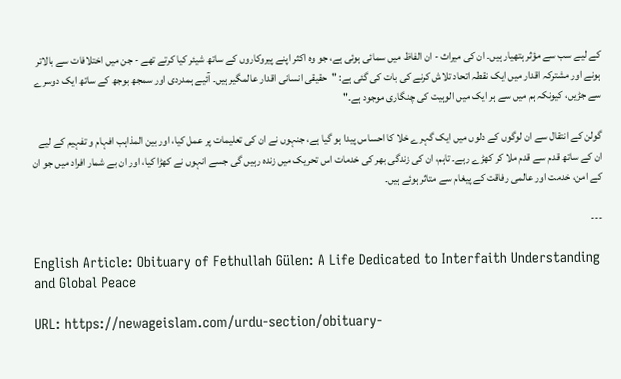کے لیے سب سے مؤثر ہتھیار ہیں۔ ان کی میراث - ان الفاظ میں سمائی ہوئی ہے، جو وہ اکثر اپنے پیروکاروں کے ساتھ شیئر کیا کرتے تھے - جن میں اختلافات سے بالاتر ہونے اور مشترکہ اقدار میں ایک نقطہ اتحاد تلاش کرنے کی بات کی گئی ہے: "حقیقی انسانی اقدار عالمگیر ہیں۔ آئیے ہمدردی اور سمجھ بوجھ کے ساتھ ایک دوسرے سے جڑیں، کیونکہ ہم میں سے ہر ایک میں الوہیت کی چنگاری موجود ہے۔"

گولن کے انتقال سے ان لوگوں کے دلوں میں ایک گہرے خلا کا احساس پیدا ہو گیا ہے، جنہوں نے ان کی تعلیمات پر عمل کیا، اور بین المذاہب افہام و تفہیم کے لیے ان کے ساتھ قدم سے قدم ملا کر کھڑے رہے۔ تاہم، ان کی زندگی بھر کی خدمات اس تحریک میں زندہ رہیں گی جسے انہوں نے کھڑا کیا، اور ان بے شمار افراد میں جو ان کے امن، خدمت اور عالمی رفاقت کے پیغام سے متاثر ہوئے ہیں۔

---

English Article: Obituary of Fethullah Gülen: A Life Dedicated to Interfaith Understanding and Global Peace

URL: https://newageislam.com/urdu-section/obituary-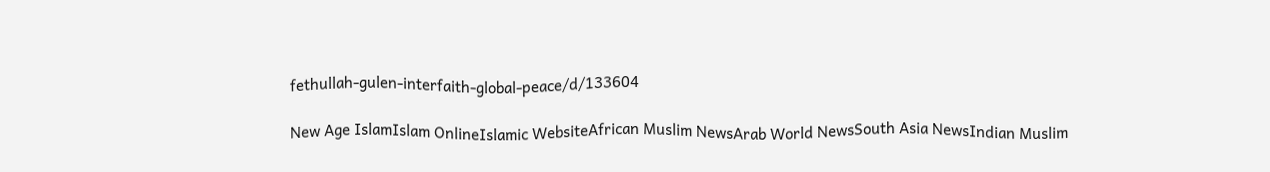fethullah-gulen-interfaith-global-peace/d/133604

New Age IslamIslam OnlineIslamic WebsiteAfrican Muslim NewsArab World NewsSouth Asia NewsIndian Muslim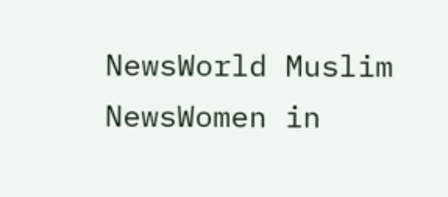NewsWorld Muslim NewsWomen in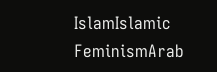IslamIslamic FeminismArab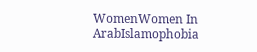WomenWomen In ArabIslamophobia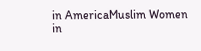in AmericaMuslim Women in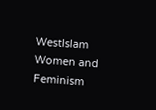WestIslam Women and Feminism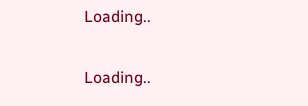Loading..

Loading..